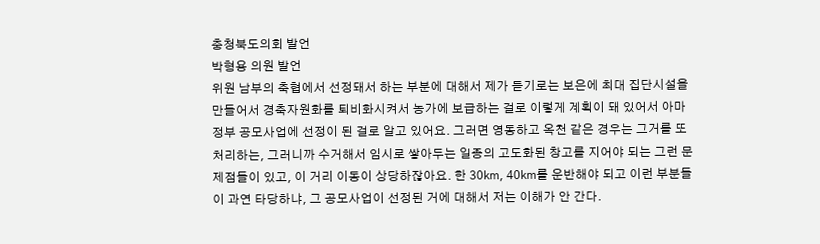충청북도의회 발언
박형용 의원 발언
위원 남부의 축협에서 선정돼서 하는 부분에 대해서 제가 듣기로는 보은에 최대 집단시설을 만들어서 경축자원화를 퇴비화시켜서 농가에 보급하는 걸로 이렇게 계획이 돼 있어서 아마 정부 공모사업에 선정이 된 걸로 알고 있어요. 그러면 영동하고 옥천 같은 경우는 그거를 또 처리하는, 그러니까 수거해서 임시로 쌓아두는 일종의 고도화된 창고를 지어야 되는 그런 문제점들이 있고, 이 거리 이동이 상당하잖아요. 한 30㎞, 40㎞를 운반해야 되고 이런 부분들이 과연 타당하냐, 그 공모사업이 선정된 거에 대해서 저는 이해가 안 간다.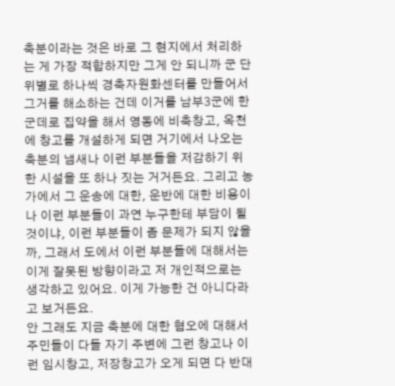축분이라는 것은 바로 그 현지에서 처리하는 게 가장 적합하지만 그게 안 되니까 군 단위별로 하나씩 경축자원화센터를 만들어서 그거를 해소하는 건데 이거를 남부3군에 한군데로 집약을 해서 영동에 비축창고, 옥천에 창고를 개설하게 되면 거기에서 나오는 축분의 냄새나 이런 부분들을 저감하기 위한 시설을 또 하나 짓는 거거든요. 그리고 농가에서 그 운송에 대한, 운반에 대한 비용이나 이런 부분들이 과연 누구한테 부담이 될 것이냐, 이런 부분들이 좀 문제가 되지 않을까, 그래서 도에서 이런 부분들에 대해서는 이게 잘못된 방향이라고 저 개인적으로는 생각하고 있어요. 이게 가능한 건 아니다라고 보거든요.
안 그래도 지금 축분에 대한 혐오에 대해서 주민들이 다들 자기 주변에 그런 창고나 이런 임시창고, 저장창고가 오게 되면 다 반대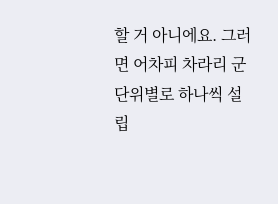할 거 아니에요. 그러면 어차피 차라리 군 단위별로 하나씩 설립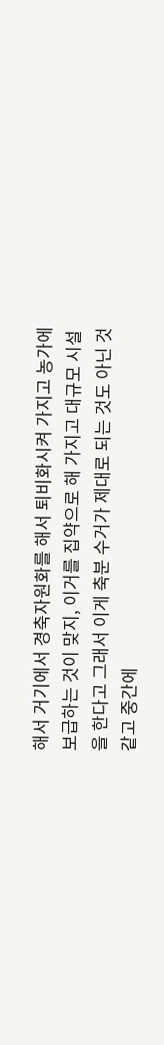해서 거기에서 경축자원화를 해서 퇴비화시켜 가지고 농가에 보급하는 것이 맞지, 이거를 집약으로 해 가지고 대규모 시설을 한다고 그래서 이게 축분 수거가 제대로 되는 것도 아닌 것 같고 중간에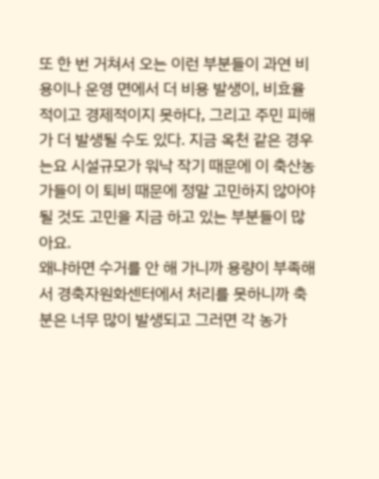또 한 번 거쳐서 오는 이런 부분들이 과연 비용이나 운영 면에서 더 비용 발생이, 비효율적이고 경제적이지 못하다, 그리고 주민 피해가 더 발생될 수도 있다. 지금 옥천 같은 경우는요 시설규모가 워낙 작기 때문에 이 축산농가들이 이 퇴비 때문에 정말 고민하지 않아야 될 것도 고민을 지금 하고 있는 부분들이 많아요.
왜냐하면 수거를 안 해 가니까 용량이 부족해서 경축자원화센터에서 처리를 못하니까 축분은 너무 많이 발생되고 그러면 각 농가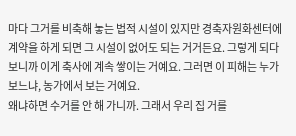마다 그거를 비축해 놓는 법적 시설이 있지만 경축자원화센터에 계약을 하게 되면 그 시설이 없어도 되는 거거든요. 그렇게 되다 보니까 이게 축사에 계속 쌓이는 거예요. 그러면 이 피해는 누가 보느냐, 농가에서 보는 거예요.
왜냐하면 수거를 안 해 가니까. 그래서 우리 집 거를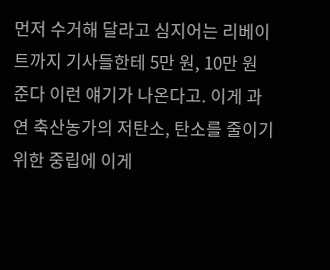먼저 수거해 달라고 심지어는 리베이트까지 기사들한테 5만 원, 10만 원 준다 이런 얘기가 나온다고. 이게 과연 축산농가의 저탄소, 탄소를 줄이기 위한 중립에 이게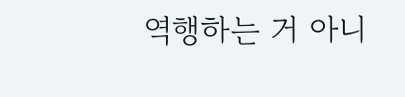역행하는 거 아니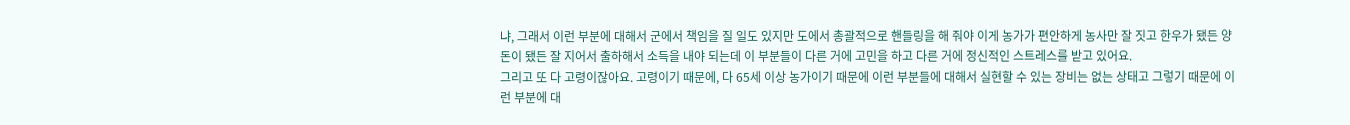냐, 그래서 이런 부분에 대해서 군에서 책임을 질 일도 있지만 도에서 총괄적으로 핸들링을 해 줘야 이게 농가가 편안하게 농사만 잘 짓고 한우가 됐든 양돈이 됐든 잘 지어서 출하해서 소득을 내야 되는데 이 부분들이 다른 거에 고민을 하고 다른 거에 정신적인 스트레스를 받고 있어요.
그리고 또 다 고령이잖아요. 고령이기 때문에, 다 65세 이상 농가이기 때문에 이런 부분들에 대해서 실현할 수 있는 장비는 없는 상태고 그렇기 때문에 이런 부분에 대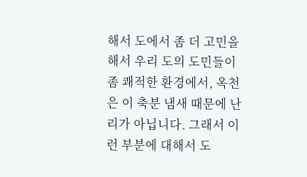해서 도에서 좀 더 고민을 해서 우리 도의 도민들이 좀 쾌적한 환경에서, 옥천은 이 축분 냄새 때문에 난리가 아닙니다. 그래서 이런 부분에 대해서 도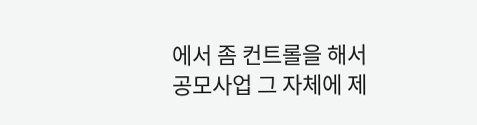에서 좀 컨트롤을 해서 공모사업 그 자체에 제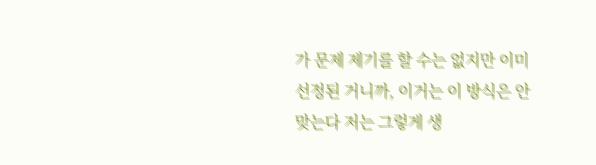가 문제 제기를 할 수는 없지만 이미 선정된 거니까, 이거는 이 방식은 안 맞는다 저는 그렇게 생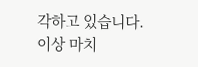각하고 있습니다.
이상 마치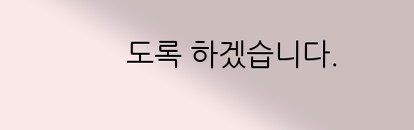도록 하겠습니다.